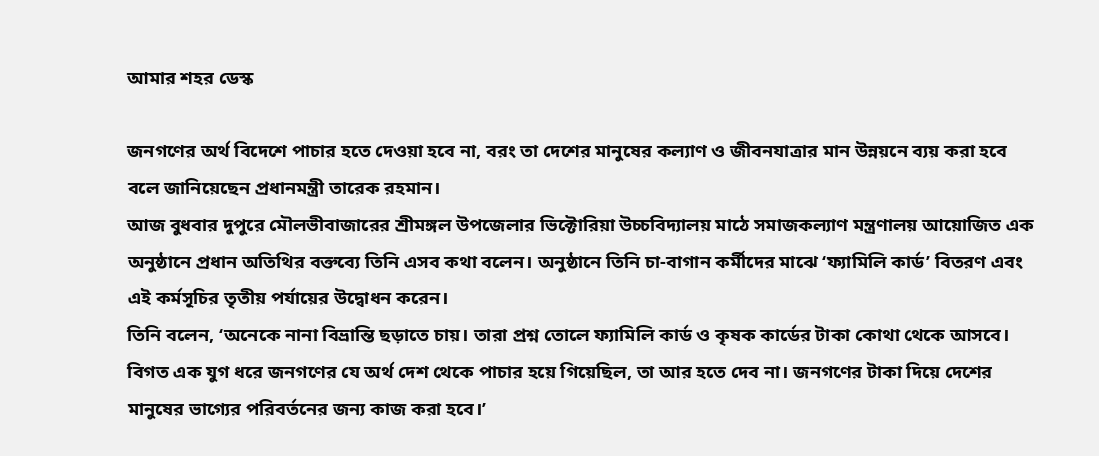আমার শহর ডেস্ক

জনগণের অর্থ বিদেশে পাচার হতে দেওয়া হবে না, বরং তা দেশের মানুষের কল্যাণ ও জীবনযাত্রার মান উন্নয়নে ব্যয় করা হবে বলে জানিয়েছেন প্রধানমন্ত্রী তারেক রহমান।
আজ বুধবার দুপুরে মৌলভীবাজারের শ্রীমঙ্গল উপজেলার ভিক্টোরিয়া উচ্চবিদ্যালয় মাঠে সমাজকল্যাণ মন্ত্রণালয় আয়োজিত এক অনুষ্ঠানে প্রধান অতিথির বক্তব্যে তিনি এসব কথা বলেন। অনুষ্ঠানে তিনি চা-বাগান কর্মীদের মাঝে ‘ফ্যামিলি কার্ড’ বিতরণ এবং এই কর্মসূচির তৃতীয় পর্যায়ের উদ্বোধন করেন।
তিনি বলেন, ‘অনেকে নানা বিভ্রান্তি ছড়াতে চায়। তারা প্রশ্ন তোলে ফ্যামিলি কার্ড ও কৃষক কার্ডের টাকা কোথা থেকে আসবে। বিগত এক যুগ ধরে জনগণের যে অর্থ দেশ থেকে পাচার হয়ে গিয়েছিল, তা আর হতে দেব না। জনগণের টাকা দিয়ে দেশের মানুষের ভাগ্যের পরিবর্তনের জন্য কাজ করা হবে।’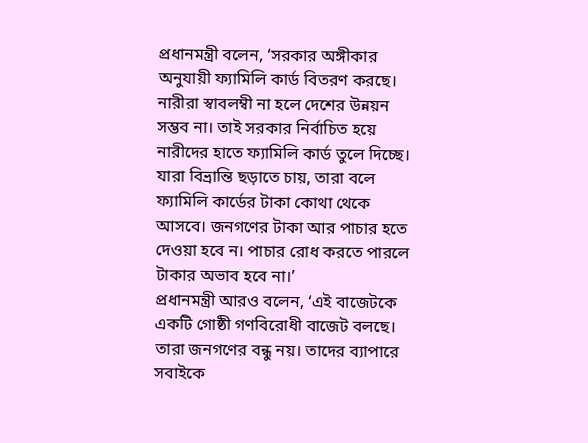প্রধানমন্ত্রী বলেন, ‘সরকার অঙ্গীকার অনুযায়ী ফ্যামিলি কার্ড বিতরণ করছে। নারীরা স্বাবলম্বী না হলে দেশের উন্নয়ন সম্ভব না। তাই সরকার নির্বাচিত হয়ে নারীদের হাতে ফ্যামিলি কার্ড তুলে দিচ্ছে। যারা বিভ্রান্তি ছড়াতে চায়, তারা বলে ফ্যামিলি কার্ডের টাকা কোথা থেকে আসবে। জনগণের টাকা আর পাচার হতে দেওয়া হবে ন। পাচার রোধ করতে পারলে টাকার অভাব হবে না।’
প্রধানমন্ত্রী আরও বলেন, ‘এই বাজেটকে একটি গোষ্ঠী গণবিরোধী বাজেট বলছে। তারা জনগণের বন্ধু নয়। তাদের ব্যাপারে সবাইকে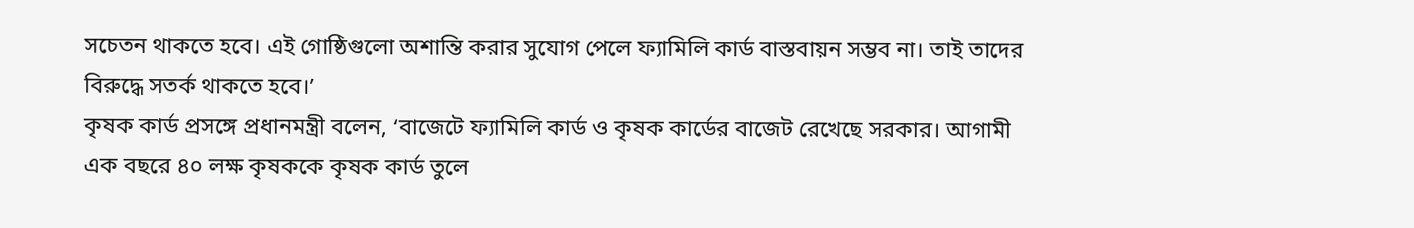সচেতন থাকতে হবে। এই গোষ্ঠিগুলো অশান্তি করার সুযোগ পেলে ফ্যামিলি কার্ড বাস্তবায়ন সম্ভব না। তাই তাদের বিরুদ্ধে সতর্ক থাকতে হবে।’
কৃষক কার্ড প্রসঙ্গে প্রধানমন্ত্রী বলেন, ‘বাজেটে ফ্যামিলি কার্ড ও কৃষক কার্ডের বাজেট রেখেছে সরকার। আগামী এক বছরে ৪০ লক্ষ কৃষককে কৃষক কার্ড তুলে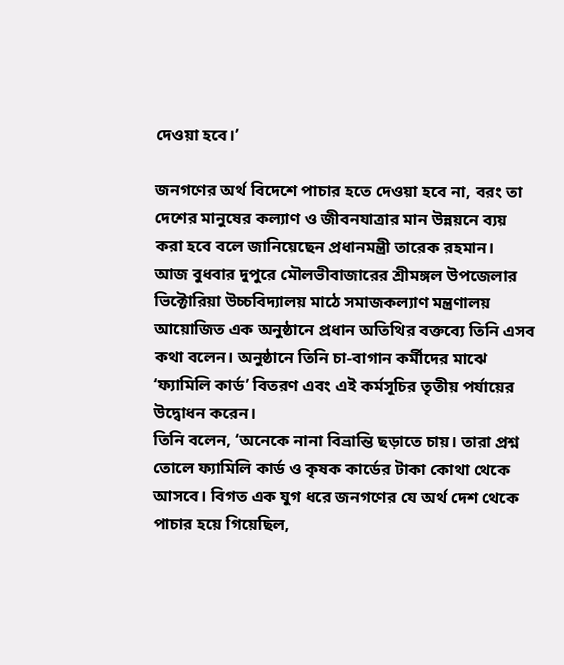দেওয়া হবে।’

জনগণের অর্থ বিদেশে পাচার হতে দেওয়া হবে না, বরং তা দেশের মানুষের কল্যাণ ও জীবনযাত্রার মান উন্নয়নে ব্যয় করা হবে বলে জানিয়েছেন প্রধানমন্ত্রী তারেক রহমান।
আজ বুধবার দুপুরে মৌলভীবাজারের শ্রীমঙ্গল উপজেলার ভিক্টোরিয়া উচ্চবিদ্যালয় মাঠে সমাজকল্যাণ মন্ত্রণালয় আয়োজিত এক অনুষ্ঠানে প্রধান অতিথির বক্তব্যে তিনি এসব কথা বলেন। অনুষ্ঠানে তিনি চা-বাগান কর্মীদের মাঝে ‘ফ্যামিলি কার্ড’ বিতরণ এবং এই কর্মসূচির তৃতীয় পর্যায়ের উদ্বোধন করেন।
তিনি বলেন, ‘অনেকে নানা বিভ্রান্তি ছড়াতে চায়। তারা প্রশ্ন তোলে ফ্যামিলি কার্ড ও কৃষক কার্ডের টাকা কোথা থেকে আসবে। বিগত এক যুগ ধরে জনগণের যে অর্থ দেশ থেকে পাচার হয়ে গিয়েছিল,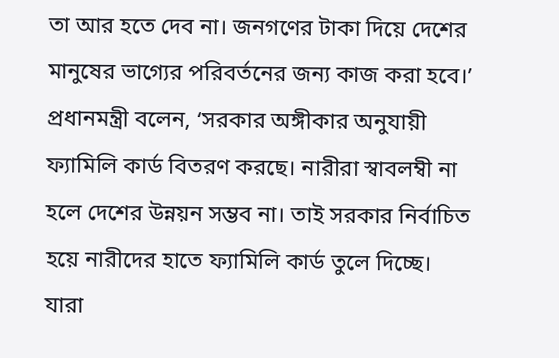তা আর হতে দেব না। জনগণের টাকা দিয়ে দেশের মানুষের ভাগ্যের পরিবর্তনের জন্য কাজ করা হবে।’
প্রধানমন্ত্রী বলেন, ‘সরকার অঙ্গীকার অনুযায়ী ফ্যামিলি কার্ড বিতরণ করছে। নারীরা স্বাবলম্বী না হলে দেশের উন্নয়ন সম্ভব না। তাই সরকার নির্বাচিত হয়ে নারীদের হাতে ফ্যামিলি কার্ড তুলে দিচ্ছে। যারা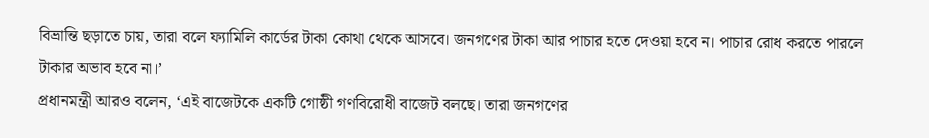বিভ্রান্তি ছড়াতে চায়, তারা বলে ফ্যামিলি কার্ডের টাকা কোথা থেকে আসবে। জনগণের টাকা আর পাচার হতে দেওয়া হবে ন। পাচার রোধ করতে পারলে টাকার অভাব হবে না।’
প্রধানমন্ত্রী আরও বলেন, ‘এই বাজেটকে একটি গোষ্ঠী গণবিরোধী বাজেট বলছে। তারা জনগণের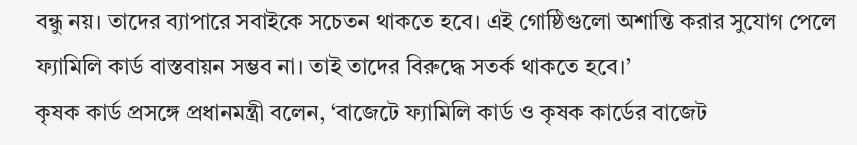বন্ধু নয়। তাদের ব্যাপারে সবাইকে সচেতন থাকতে হবে। এই গোষ্ঠিগুলো অশান্তি করার সুযোগ পেলে ফ্যামিলি কার্ড বাস্তবায়ন সম্ভব না। তাই তাদের বিরুদ্ধে সতর্ক থাকতে হবে।’
কৃষক কার্ড প্রসঙ্গে প্রধানমন্ত্রী বলেন, ‘বাজেটে ফ্যামিলি কার্ড ও কৃষক কার্ডের বাজেট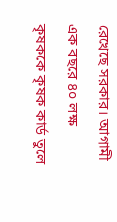রেখেছে সরকার। আগামী এক বছরে ৪০ লক্ষ কৃষককে কৃষক কার্ড তুলে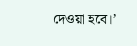দেওয়া হবে।’